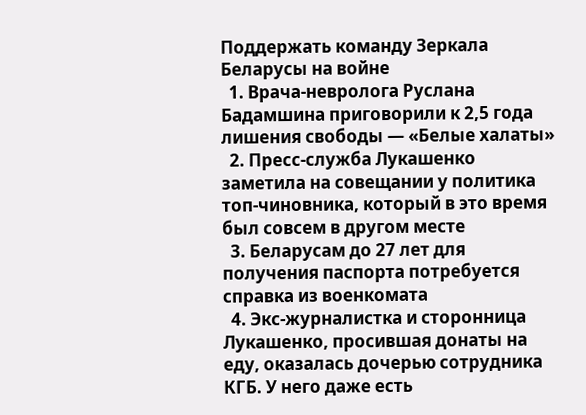Поддержать команду Зеркала
Беларусы на войне
  1. Врача-невролога Руслана Бадамшина приговорили к 2,5 года лишения свободы — «Белые халаты»
  2. Пресс-служба Лукашенко заметила на совещании у политика топ-чиновника, который в это время был совсем в другом месте
  3. Беларусам до 27 лет для получения паспорта потребуется справка из военкомата
  4. Экс-журналистка и сторонница Лукашенко, просившая донаты на еду, оказалась дочерью сотрудника КГБ. У него даже есть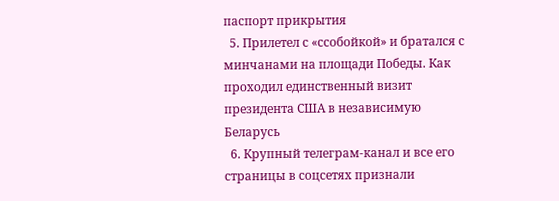паспорт прикрытия
  5. Прилетел с «ссобойкой» и братался с минчанами на площади Победы. Как проходил единственный визит президента США в независимую Беларусь
  6. Крупный телеграм-канал и все его страницы в соцсетях признали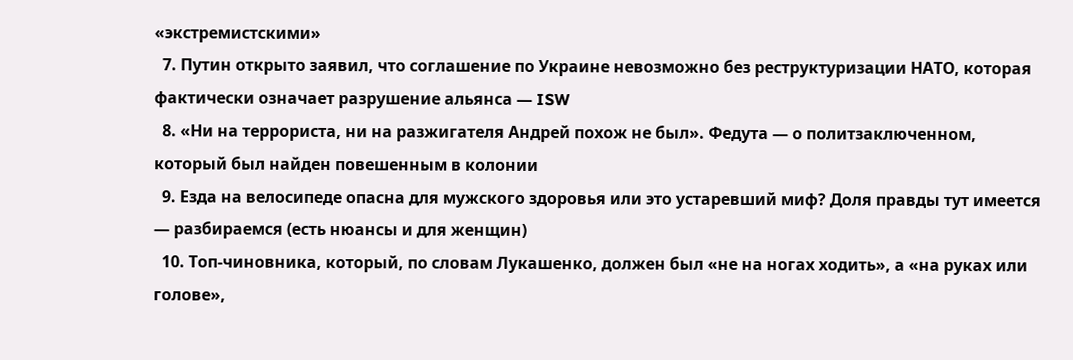«экстремистскими»
  7. Путин открыто заявил, что соглашение по Украине невозможно без реструктуризации НАТО, которая фактически означает разрушение альянса — ISW
  8. «Ни на террориста, ни на разжигателя Андрей похож не был». Федута — о политзаключенном, который был найден повешенным в колонии
  9. Езда на велосипеде опасна для мужского здоровья или это устаревший миф? Доля правды тут имеется — разбираемся (есть нюансы и для женщин)
  10. Топ-чиновника, который, по словам Лукашенко, должен был «не на ногах ходить», а «на руках или голове»,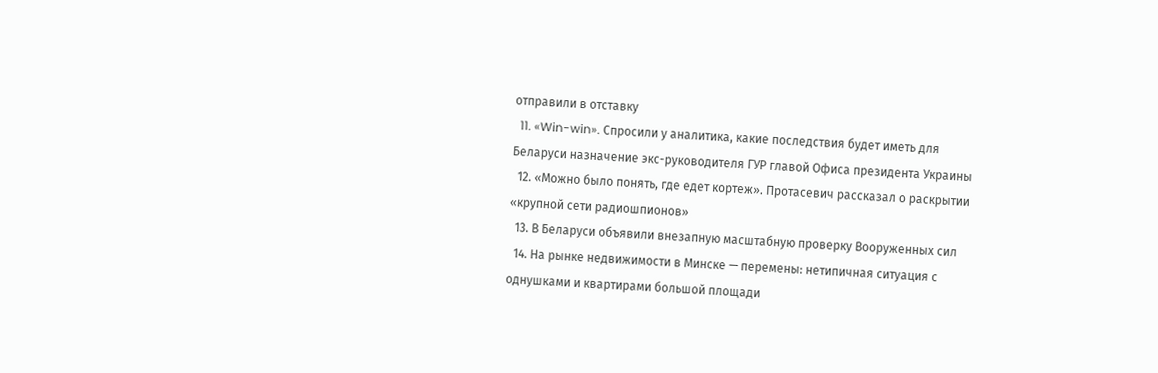отправили в отставку
  11. «Win-win». Спросили у аналитика, какие последствия будет иметь для Беларуси назначение экс-руководителя ГУР главой Офиса президента Украины
  12. «Можно было понять, где едет кортеж». Протасевич рассказал о раскрытии «крупной сети радиошпионов»
  13. В Беларуси объявили внезапную масштабную проверку Вооруженных сил
  14. На рынке недвижимости в Минске — перемены: нетипичная ситуация с однушками и квартирами большой площади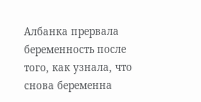Албанка прервала беременность после того, как узнала, что снова беременна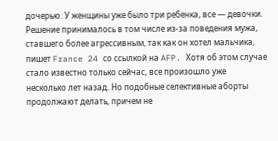дочерью. У женщины уже было три ребенка, все — девочки. Решение принималось в том числе из-за поведения мужа, ставшего более агрессивным, так как он хотел мальчика, пишет France 24 со ссылкой на AFP. Хотя об этом случае стало известно только сейчас, все произошло уже несколько лет назад. Но подобные селективные аборты продолжают делать, причем не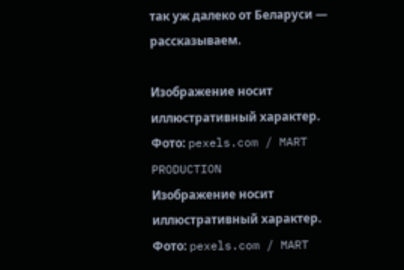так уж далеко от Беларуси — рассказываем.

Изображение носит иллюстративный характер. Фото: pexels.com / MART PRODUCTION
Изображение носит иллюстративный характер. Фото: pexels.com / MART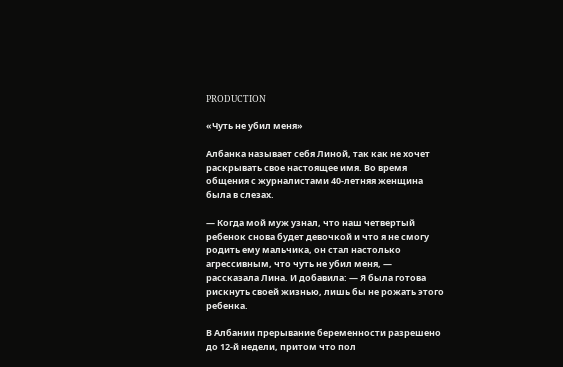PRODUCTION

«Чуть не убил меня»

Албанка называет себя Линой, так как не хочет раскрывать свое настоящее имя. Во время общения с журналистами 40-летняя женщина была в слезах.

— Когда мой муж узнал, что наш четвертый ребенок снова будет девочкой и что я не смогу родить ему мальчика, он стал настолько агрессивным, что чуть не убил меня, — рассказала Лина. И добавила: — Я была готова рискнуть своей жизнью, лишь бы не рожать этого ребенка.

В Албании прерывание беременности разрешено до 12-й недели, притом что пол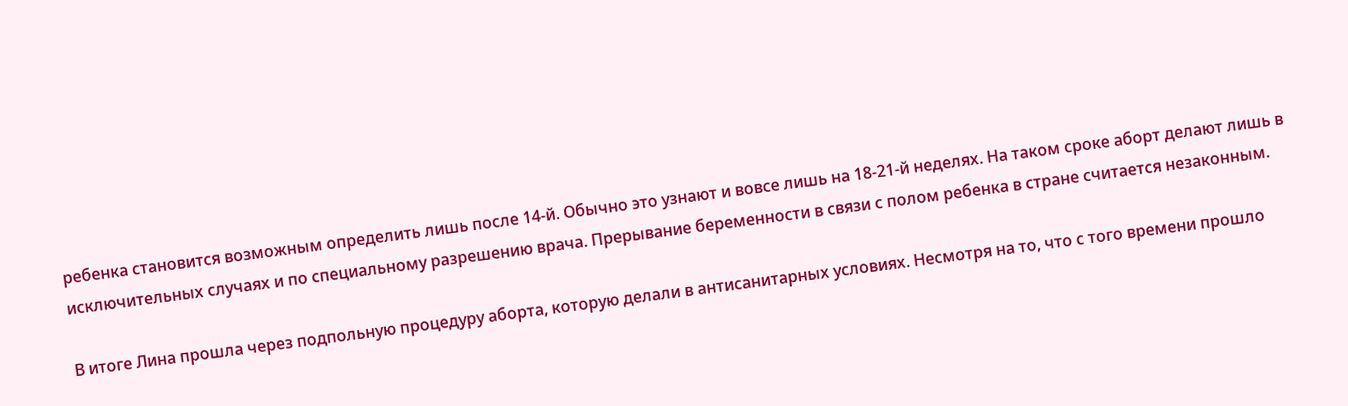ребенка становится возможным определить лишь после 14-й. Обычно это узнают и вовсе лишь на 18-21-й неделях. На таком сроке аборт делают лишь в исключительных случаях и по специальному разрешению врача. Прерывание беременности в связи с полом ребенка в стране считается незаконным.

В итоге Лина прошла через подпольную процедуру аборта, которую делали в антисанитарных условиях. Несмотря на то, что с того времени прошло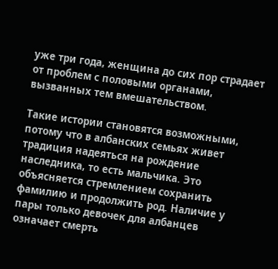уже три года, женщина до сих пор страдает от проблем с половыми органами, вызванных тем вмешательством.

Такие истории становятся возможными, потому что в албанских семьях живет традиция надеяться на рождение наследника, то есть мальчика. Это объясняется стремлением сохранить фамилию и продолжить род. Наличие у пары только девочек для албанцев означает смерть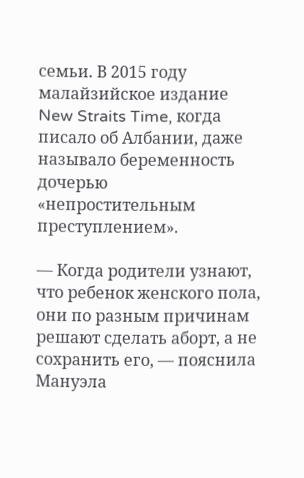семьи. В 2015 году малайзийское издание New Straits Time, когда писало об Албании, даже называло беременность дочерью «непростительным преступлением».

— Когда родители узнают, что ребенок женского пола, они по разным причинам решают сделать аборт, а не сохранить его, — пояснила Мануэла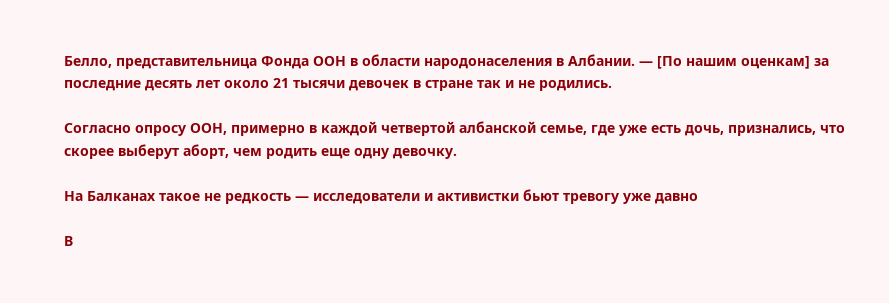Белло, представительница Фонда ООН в области народонаселения в Албании. — [По нашим оценкам] за последние десять лет около 21 тысячи девочек в стране так и не родились.

Согласно опросу ООН, примерно в каждой четвертой албанской семье, где уже есть дочь, признались, что скорее выберут аборт, чем родить еще одну девочку.

На Балканах такое не редкость — исследователи и активистки бьют тревогу уже давно

В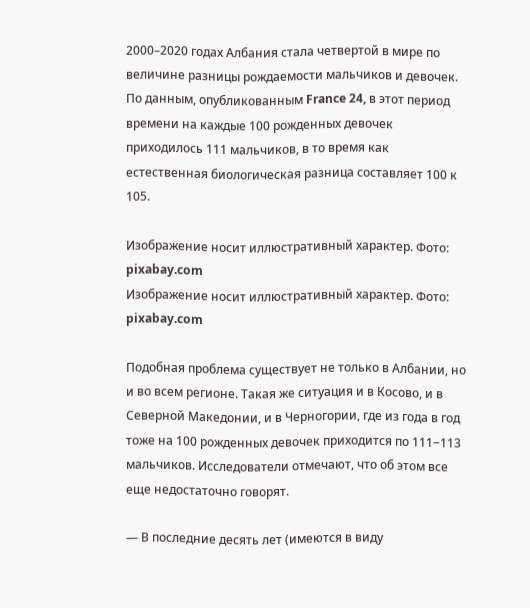2000–2020 годах Албания стала четвертой в мире по величине разницы рождаемости мальчиков и девочек. По данным, опубликованным France 24, в этот период времени на каждые 100 рожденных девочек приходилось 111 мальчиков, в то время как естественная биологическая разница составляет 100 к 105.

Изображение носит иллюстративный характер. Фото: pixabay.com
Изображение носит иллюстративный характер. Фото: pixabay.com

Подобная проблема существует не только в Албании, но и во всем регионе. Такая же ситуация и в Косово, и в Северной Македонии, и в Черногории, где из года в год тоже на 100 рожденных девочек приходится по 111−113 мальчиков. Исследователи отмечают, что об этом все еще недостаточно говорят.

— В последние десять лет (имеются в виду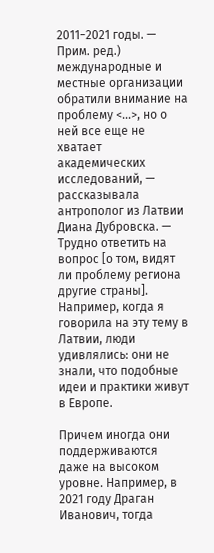2011−2021 годы. — Прим. ред.) международные и местные организации обратили внимание на проблему <…>, но о ней все еще не хватает академических исследований, — рассказывала антрополог из Латвии Диана Дубровска. — Трудно ответить на вопрос [о том, видят ли проблему региона другие страны]. Например, когда я говорила на эту тему в Латвии, люди удивлялись: они не знали, что подобные идеи и практики живут в Европе.

Причем иногда они поддерживаются даже на высоком уровне. Например, в 2021 году Драган Иванович, тогда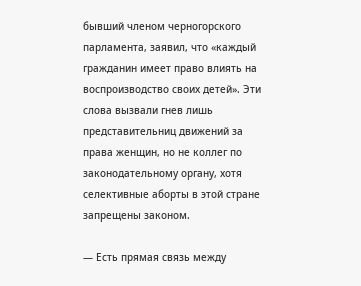бывший членом черногорского парламента, заявил, что «каждый гражданин имеет право влиять на воспроизводство своих детей». Эти слова вызвали гнев лишь представительниц движений за права женщин, но не коллег по законодательному органу, хотя селективные аборты в этой стране запрещены законом.

— Есть прямая связь между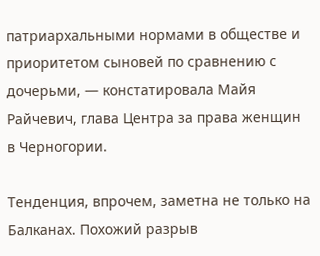патриархальными нормами в обществе и приоритетом сыновей по сравнению с дочерьми, — констатировала Майя Райчевич, глава Центра за права женщин в Черногории.

Тенденция, впрочем, заметна не только на Балканах. Похожий разрыв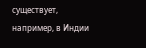существует, например, в Индии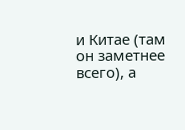и Китае (там он заметнее всего), а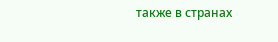также в странах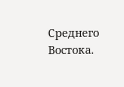Среднего Востока.